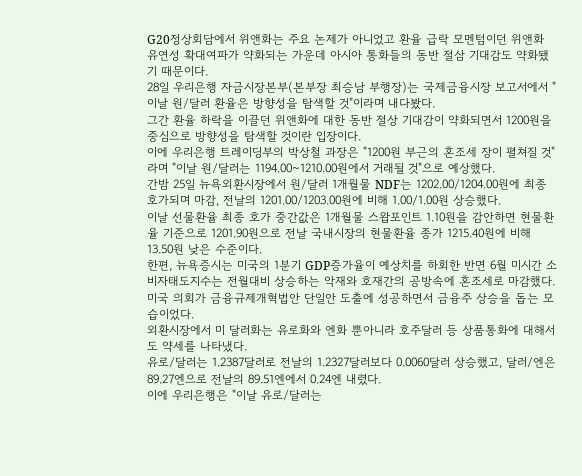G20정상회담에서 위앤화는 주요 논제가 아니었고 환율 급락 모멘텀이던 위앤화 유연성 확대여파가 약화되는 가운데 아시아 통화들의 동반 절삼 기대감도 약화됐기 때문이다.
28일 우리은행 자금시장본부(본부장 최승남 부행장)는 국제금융시장 보고서에서 "이날 원/달러 환율은 방향성을 탐색할 것"이라며 내다봤다.
그간 환율 하락을 이끌던 위앤화에 대한 동반 절상 기대감이 약화되면서 1200원을 중심으로 방향성을 탐색할 것이란 입장이다.
이에 우리은행 트레이딩부의 박상철 과장은 "1200원 부근의 혼조세 장이 펼쳐질 것"라며 "이날 원/달러는 1194.00~1210.00원에서 거래될 것"으로 예상했다.
간밤 25일 뉴욕외환시장에서 원/달러 1개월물 NDF는 1202.00/1204.00원에 최종 호가되며 마감, 전날의 1201.00/1203.00원에 비해 1.00/1.00원 상승했다.
이날 선물환율 최종 호가 중간값은 1개월물 스왑포인트 1.10원을 감안하면 현물환율 기준으로 1201.90원으로 전날 국내시장의 현물환율 종가 1215.40원에 비해 13.50원 낮은 수준이다.
한편, 뉴욕증시는 미국의 1분기 GDP증가율이 예상치를 하회한 반면 6월 미시간 소비자태도지수는 전월대비 상승하는 악재와 호재간의 공방속에 혼조세로 마감했다. 미국 의회가 금융규제개혁법안 단일안 도출에 성공하면서 금융주 상승을 돕는 모습이었다.
외환시장에서 미 달러화는 유로화와 엔화 뿐아니라 호주달러 등 상품통화에 대해서도 약세를 나타냈다.
유로/달러는 1.2387달러로 전날의 1.2327달러보다 0.0060달러 상승했고, 달러/엔은 89.27엔으로 전날의 89.51엔에서 0.24엔 내렸다.
이에 우리은행은 "이날 유로/달러는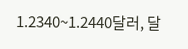1.2340~1.2440달러, 달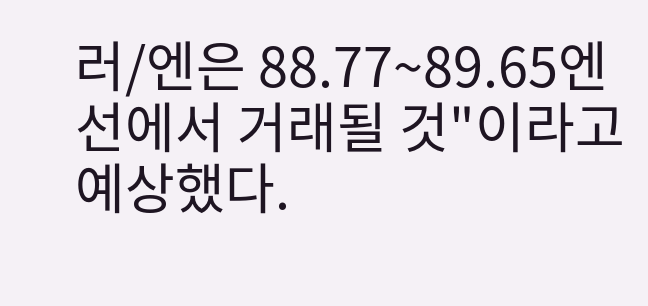러/엔은 88.77~89.65엔 선에서 거래될 것"이라고 예상했다.